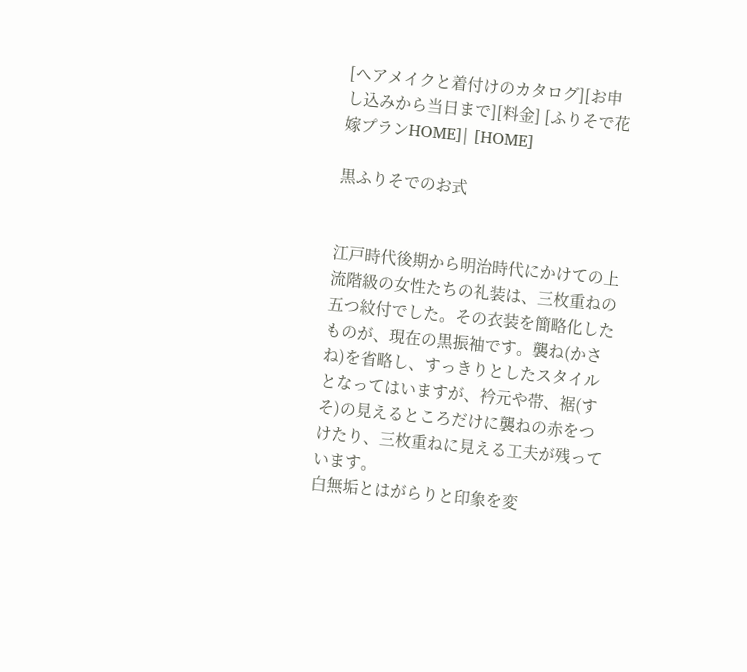[ヘアメイクと着付けのカタログ][お申し込みから当日まで][料金] [ふりそで花嫁プランHOME]| [HOME]

黒ふりそでのお式


江戸時代後期から明治時代にかけての上流階級の女性たちの礼装は、三枚重ねの五つ紋付でした。その衣装を簡略化したものが、現在の黒振袖です。襲ね(かさね)を省略し、すっきりとしたスタイルとなってはいますが、衿元や帯、裾(すそ)の見えるところだけに襲ねの赤をつけたり、三枚重ねに見える工夫が残っています。
白無垢とはがらりと印象を変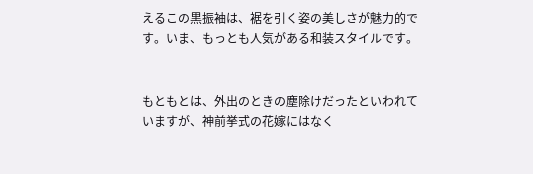えるこの黒振袖は、裾を引く姿の美しさが魅力的です。いま、もっとも人気がある和装スタイルです。


もともとは、外出のときの塵除けだったといわれていますが、神前挙式の花嫁にはなく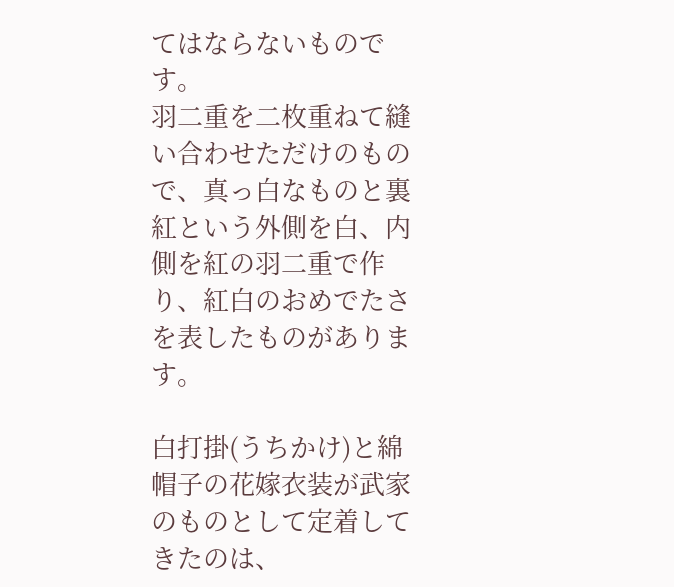てはならないものです。
羽二重を二枚重ねて縫い合わせただけのもので、真っ白なものと裏紅という外側を白、内側を紅の羽二重で作り、紅白のおめでたさを表したものがあります。

白打掛(うちかけ)と綿帽子の花嫁衣装が武家のものとして定着してきたのは、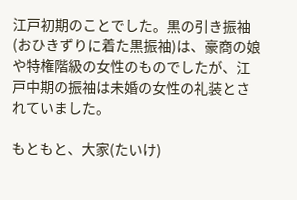江戸初期のことでした。黒の引き振袖(おひきずりに着た黒振袖)は、豪商の娘や特権階級の女性のものでしたが、江戸中期の振袖は未婚の女性の礼装とされていました。

もともと、大家(たいけ)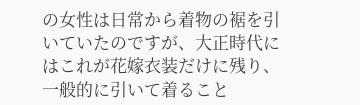の女性は日常から着物の裾を引いていたのですが、大正時代にはこれが花嫁衣装だけに残り、一般的に引いて着ること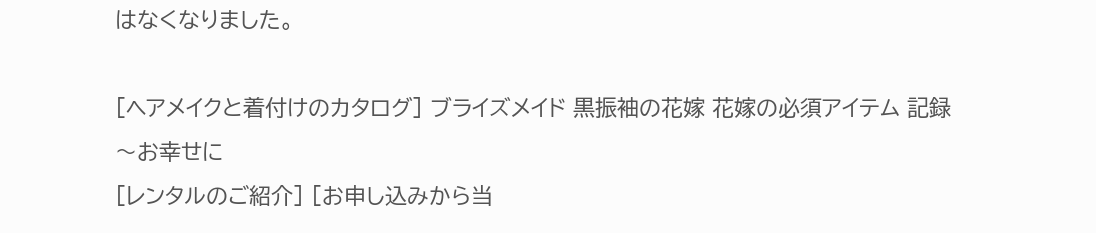はなくなりました。

[ヘアメイクと着付けのカタログ] ブライズメイド 黒振袖の花嫁 花嫁の必須アイテム 記録〜お幸せに
[レンタルのご紹介] [お申し込みから当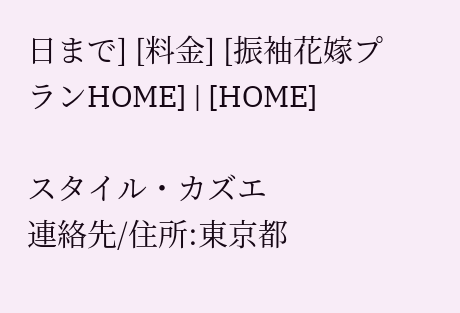日まで] [料金] [振袖花嫁プランHOME] | [HOME]

スタイル・カズエ
連絡先/住所:東京都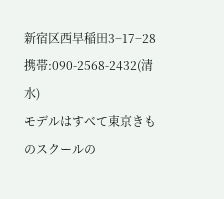新宿区西早稲田3−17−28 携帯:090-2568-2432(清水)
モデルはすべて東京きものスクールの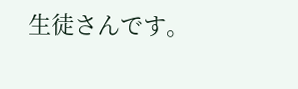生徒さんです。